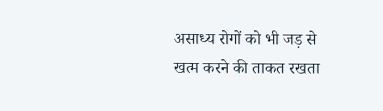असाध्य रोगों को भी जड़ से खत्म करने की ताकत रखता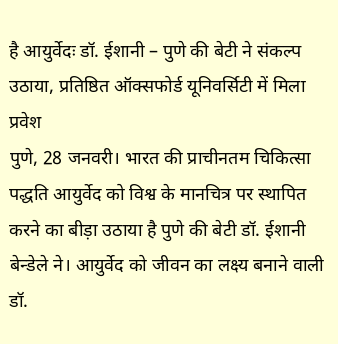है आयुर्वेदः डॉ. ईशानी – पुणे की बेटी ने संकल्प उठाया, प्रतिष्ठित ऑक्सफोर्ड यूनिवर्सिटी में मिला प्रवेश
पुणे, 28 जनवरी। भारत की प्राचीनतम चिकित्सा पद्धति आयुर्वेद को विश्व के मानचित्र पर स्थापित करने का बीड़ा उठाया है पुणे की बेटी डॉ. ईशानी बेन्डेले ने। आयुर्वेद को जीवन का लक्ष्य बनाने वाली डॉ.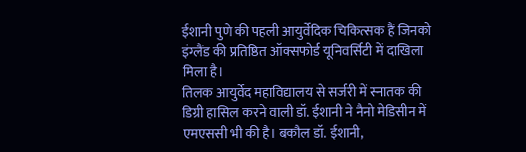ईशानी पुणे की पहली आयुर्वेदिक चिकित्सक हैं जिनको इंग्लैंड की प्रतिष्ठित ऑक्सफोर्ड यूनिवर्सिटी में दाखिला मिला है।
तिलक आयुर्वेद महाविद्यालय से सर्जरी में स्नातक की डिग्री हासिल करने वाली डॉ. ईशानी ने नैनो मेडिसीन में एमएससी भी की है। बकौल डॉ. ईशानी,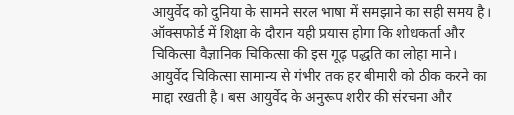आयुर्वेद को दुनिया के सामने सरल भाषा में समझाने का सही समय है। ऑक्सफोर्ड में शिक्षा के दौरान यही प्रयास होगा कि शोधकर्ता और चिकित्सा वैज्ञानिक चिकित्सा की इस गूढ़ पद्धति का लोहा माने। आयुर्वेद चिकित्सा सामान्य से गंभीर तक हर बीमारी को ठीक करने का माद्दा रखती है। बस आयुर्वेद के अनुरूप शरीर की संरचना और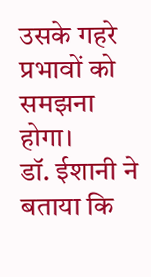उसके गहरे प्रभावों को समझना होगा।
डॉ. ईशानी ने बताया कि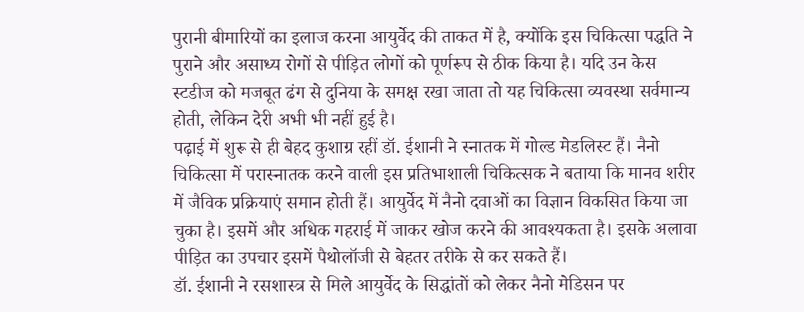पुरानी बीमारियों का इलाज करना आयुर्वेद की ताकत में है, क्योंकि इस चिकित्सा पद्धति ने पुराने और असाध्य रोगों से पीड़ित लोगों को पूर्णरूप से ठीक किया है। यदि उन केस स्टडीज को मजबूत ढंग से दुनिया के समक्ष रखा जाता तो यह चिकित्सा व्यवस्था सर्वमान्य होती, लेकिन देरी अभी भी नहीं हुई है।
पढ़ाई में शुरू से ही बेहद कुशाग्र रहीं डॉ. ईशानी ने स्नातक में गोल्ड मेडलिस्ट हैं। नैनो चिकित्सा में परास्नातक करने वाली इस प्रतिभाशाली चिकित्सक ने बताया कि मानव शरीर में जैविक प्रक्रियाएं समान होती हैं। आयुर्वेद में नैनो दवाओं का विज्ञान विकसित किया जा चुका है। इसमें और अधिक गहराई में जाकर खोज करने की आवश्यकता है। इसके अलावा पीड़ित का उपचार इसमें पैथोलॉजी से बेहतर तरीके से कर सकते हैं।
डॉ. ईशानी ने रसशास्त्र से मिले आयुर्वेद के सिद्धांतों को लेकर नैनो मेडिसन पर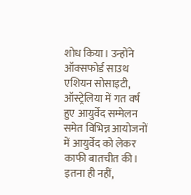शोध किया। उन्होंने ऑक्सफोर्ड साउथ एशियन सोसाइटी, ऑस्ट्रेलिया में गत वर्ष हुए आयुर्वेद सम्मेलन समेत विभिन्न आयोजनों में आयुर्वेद को लेकर काफी बातचीत की। इतना ही नहीं,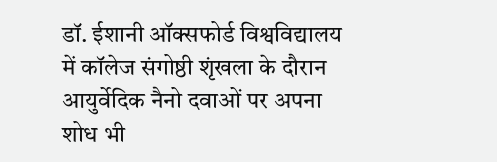डॉ. ईशानी ऑक्सफोर्ड विश्वविद्यालय में कॉलेज संगोष्ठी शृंखला के दौरान आयुर्वेदिक नैनो दवाओं पर अपना शोध भी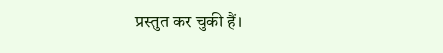प्रस्तुत कर चुकी हैं।